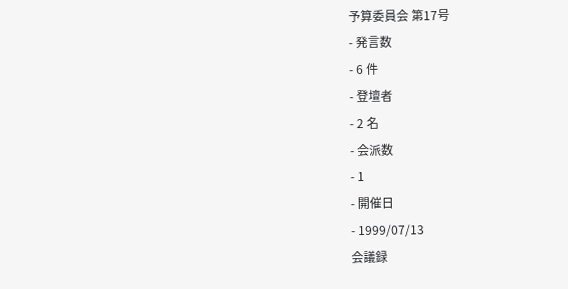予算委員会 第17号
- 発言数
- 6 件
- 登壇者
- 2 名
- 会派数
- 1
- 開催日
- 1999/07/13
会議録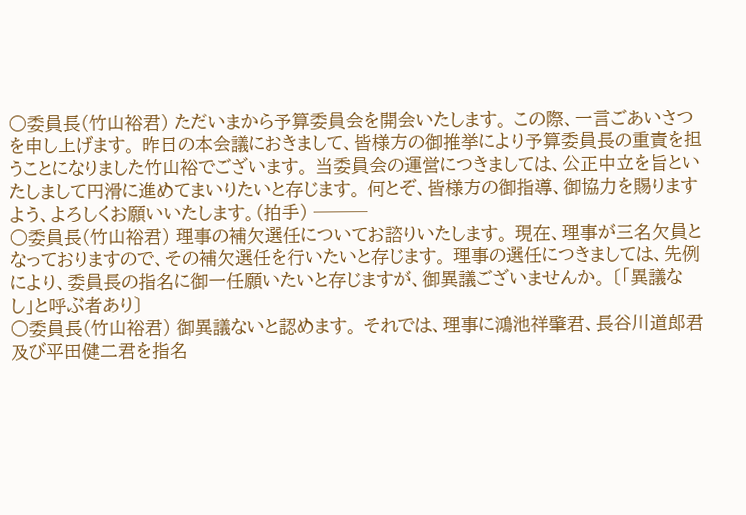○委員長(竹山裕君) ただいまから予算委員会を開会いたします。 この際、一言ごあいさつを申し上げます。 昨日の本会議におきまして、皆様方の御推挙により予算委員長の重責を担うことになりました竹山裕でございます。 当委員会の運営につきましては、公正中立を旨といたしまして円滑に進めてまいりたいと存じます。 何とぞ、皆様方の御指導、御協力を賜りますよう、よろしくお願いいたします。(拍手) ───
○委員長(竹山裕君) 理事の補欠選任についてお諮りいたします。 現在、理事が三名欠員となっておりますので、その補欠選任を行いたいと存じます。 理事の選任につきましては、先例により、委員長の指名に御一任願いたいと存じますが、御異議ございませんか。 〔「異議なし」と呼ぶ者あり〕
○委員長(竹山裕君) 御異議ないと認めます。 それでは、理事に鴻池祥肇君、長谷川道郎君及び平田健二君を指名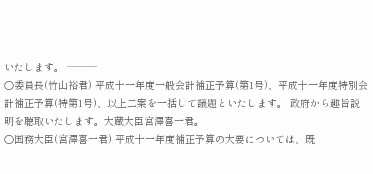いたします。 ───
○委員長(竹山裕君) 平成十一年度一般会計補正予算(第1号)、平成十一年度特別会計補正予算(特第1号)、以上二案を一括して議題といたします。 政府から趣旨説明を聴取いたします。大蔵大臣宮澤喜一君。
○国務大臣(宮澤喜一君) 平成十一年度補正予算の大要については、既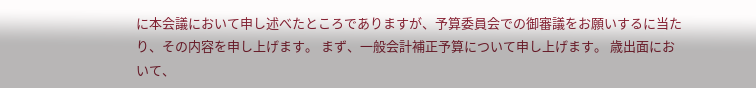に本会議において申し述べたところでありますが、予算委員会での御審議をお願いするに当たり、その内容を申し上げます。 まず、一般会計補正予算について申し上げます。 歳出面において、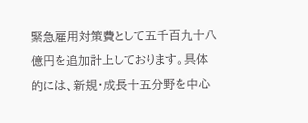緊急雇用対策費として五千百九十八億円を追加計上しております。具体的には、新規・成長十五分野を中心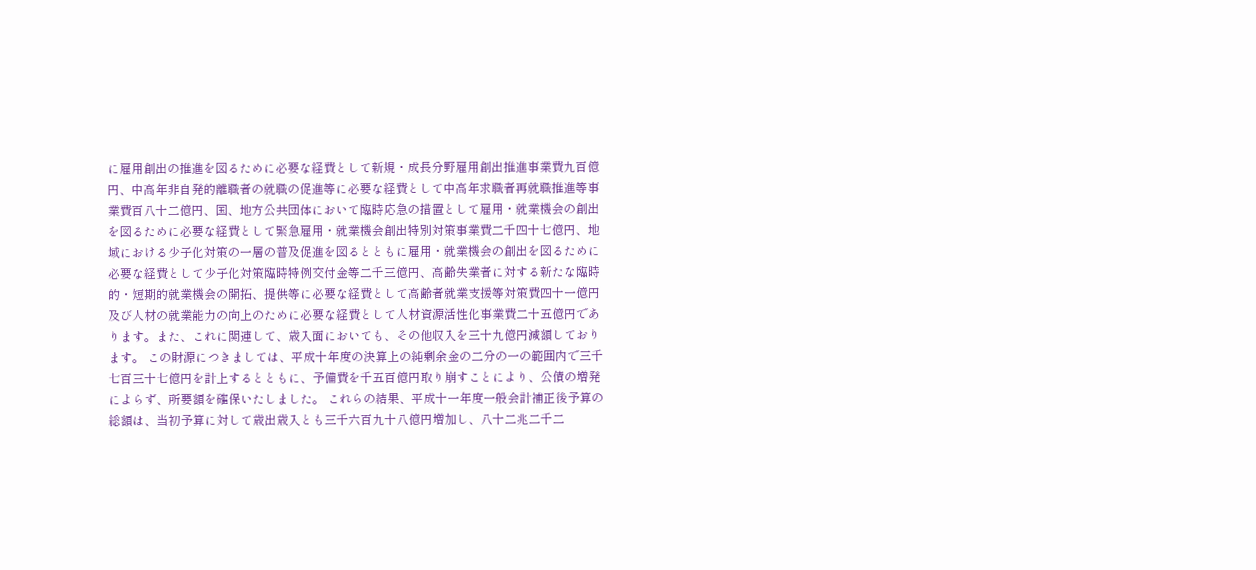に雇用創出の推進を図るために必要な経費として新規・成長分野雇用創出推進事業費九百億円、中高年非自発的離職者の就職の促進等に必要な経費として中高年求職者再就職推進等事業費百八十二億円、国、地方公共団体において臨時応急の措置として雇用・就業機会の創出を図るために必要な経費として緊急雇用・就業機会創出特別対策事業費二千四十七億円、地域における少子化対策の一層の普及促進を図るとともに雇用・就業機会の創出を図るために必要な経費として少子化対策臨時特例交付金等二千三億円、高齢失業者に対する新たな臨時的・短期的就業機会の開拓、提供等に必要な経費として高齢者就業支援等対策費四十一億円及び人材の就業能力の向上のために必要な経費として人材資源活性化事業費二十五億円であります。また、これに関連して、歳入面においても、その他収入を三十九億円減額しております。 この財源につきましては、平成十年度の決算上の純剰余金の二分の一の範囲内で三千七百三十七億円を計上するとともに、予備費を千五百億円取り崩すことにより、公債の増発によらず、所要額を確保いたしました。 これらの結果、平成十一年度一般会計補正後予算の総額は、当初予算に対して歳出歳入とも三千六百九十八億円増加し、八十二兆二千二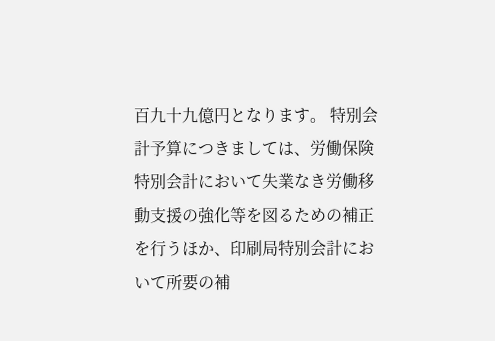百九十九億円となります。 特別会計予算につきましては、労働保険特別会計において失業なき労働移動支援の強化等を図るための補正を行うほか、印刷局特別会計において所要の補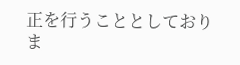正を行うこととしておりま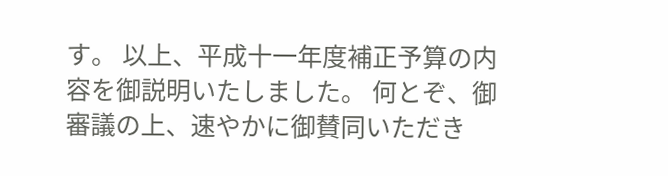す。 以上、平成十一年度補正予算の内容を御説明いたしました。 何とぞ、御審議の上、速やかに御賛同いただき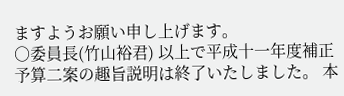ますようお願い申し上げます。
○委員長(竹山裕君) 以上で平成十一年度補正予算二案の趣旨説明は終了いたしました。 本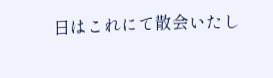日はこれにて散会いたし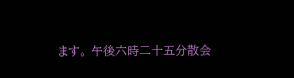ます。 午後六時二十五分散会